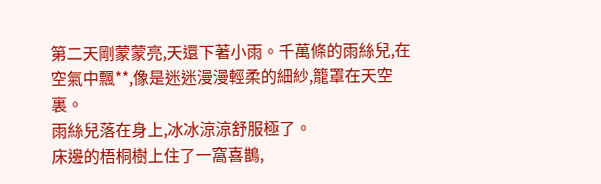第二天剛蒙蒙亮,天還下著小雨。千萬條的雨絲兒,在空氣中飄**,像是迷迷漫漫輕柔的細紗,籠罩在天空裏。
雨絲兒落在身上,冰冰涼涼舒服極了。
床邊的梧桐樹上住了一窩喜鵲,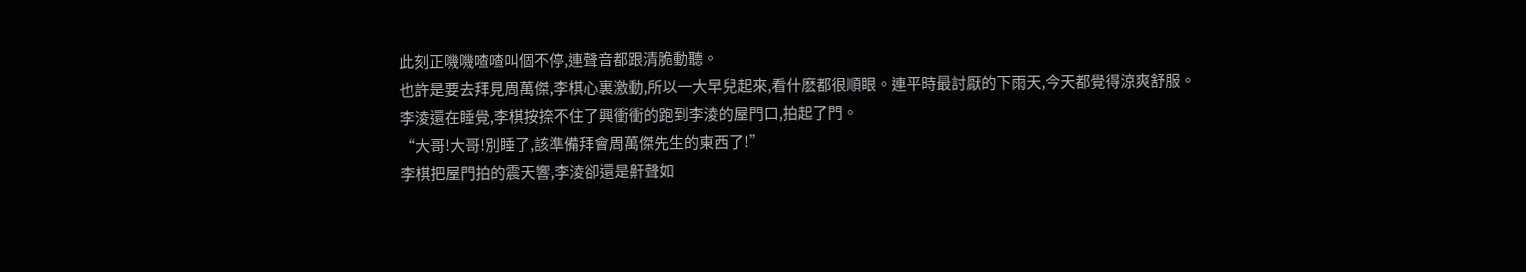此刻正嘰嘰喳喳叫個不停,連聲音都跟清脆動聽。
也許是要去拜見周萬傑,李棋心裏激動,所以一大早兒起來,看什麽都很順眼。連平時最討厭的下雨天,今天都覺得涼爽舒服。
李淩還在睡覺,李棋按捺不住了興衝衝的跑到李淩的屋門口,拍起了門。
“大哥!大哥!別睡了,該準備拜會周萬傑先生的東西了!”
李棋把屋門拍的震天響,李淩卻還是鼾聲如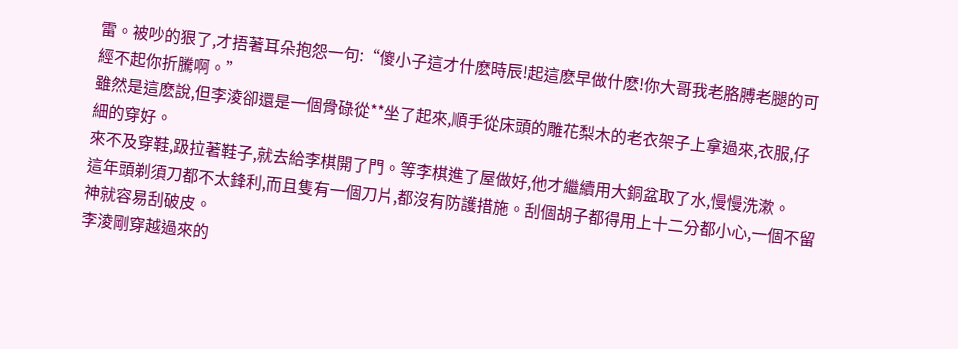雷。被吵的狠了,才捂著耳朵抱怨一句:“傻小子這才什麽時辰!起這麽早做什麽!你大哥我老胳膊老腿的可經不起你折騰啊。”
雖然是這麽說,但李淩卻還是一個骨碌從**坐了起來,順手從床頭的雕花梨木的老衣架子上拿過來,衣服,仔細的穿好。
來不及穿鞋,趿拉著鞋子,就去給李棋開了門。等李棋進了屋做好,他才繼續用大銅盆取了水,慢慢洗漱。
這年頭剃須刀都不太鋒利,而且隻有一個刀片,都沒有防護措施。刮個胡子都得用上十二分都小心,一個不留神就容易刮破皮。
李淩剛穿越過來的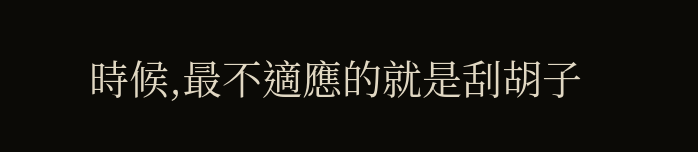時候,最不適應的就是刮胡子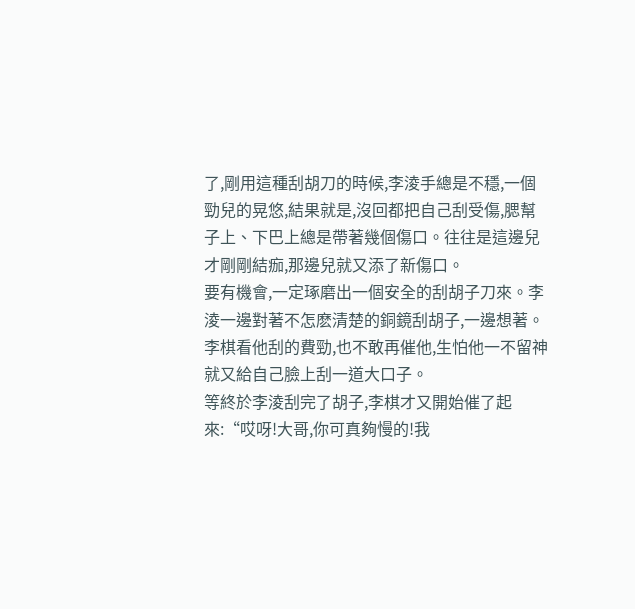了,剛用這種刮胡刀的時候,李淩手總是不穩,一個勁兒的晃悠,結果就是,沒回都把自己刮受傷,腮幫子上、下巴上總是帶著幾個傷口。往往是這邊兒才剛剛結痂,那邊兒就又添了新傷口。
要有機會,一定琢磨出一個安全的刮胡子刀來。李淩一邊對著不怎麽清楚的銅鏡刮胡子,一邊想著。
李棋看他刮的費勁,也不敢再催他,生怕他一不留神就又給自己臉上刮一道大口子。
等終於李淩刮完了胡子,李棋才又開始催了起來:“哎呀!大哥,你可真夠慢的!我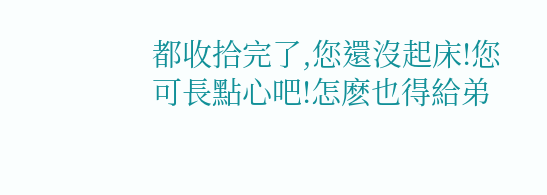都收拾完了,您還沒起床!您可長點心吧!怎麽也得給弟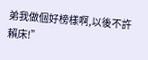弟我做個好榜樣啊,以後不許賴床!”